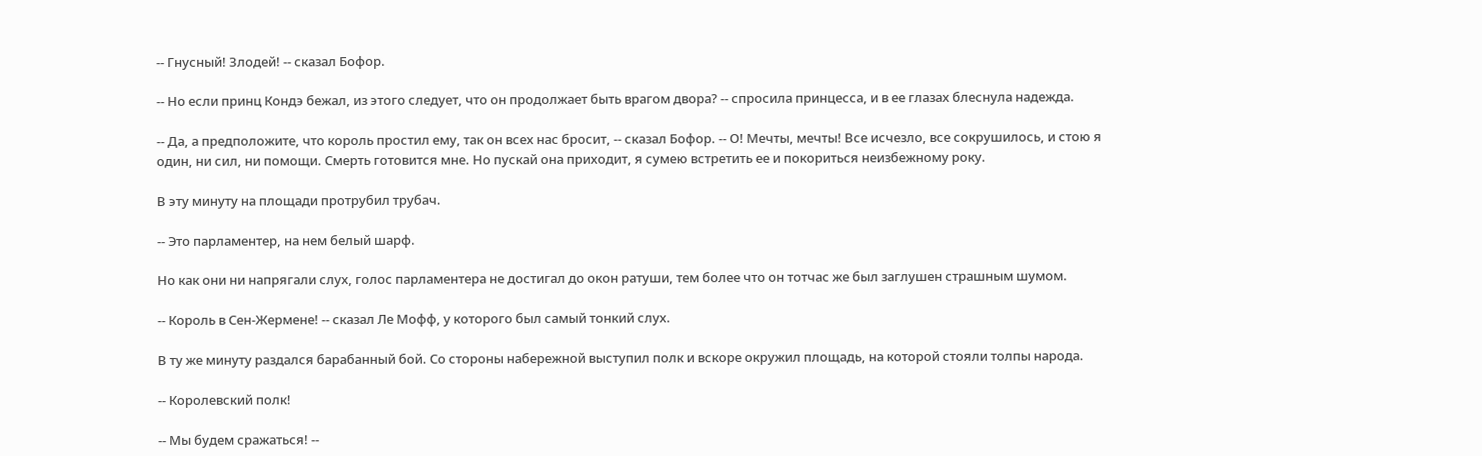-- Гнусный! Злодей! -- сказал Бофор.

-- Но если принц Кондэ бежал, из этого следует, что он продолжает быть врагом двора? -- спросила принцесса, и в ее глазах блеснула надежда.

-- Да, а предположите, что король простил ему, так он всех нас бросит, -- сказал Бофор. -- О! Мечты, мечты! Все исчезло, все сокрушилось, и стою я один, ни сил, ни помощи. Смерть готовится мне. Но пускай она приходит, я сумею встретить ее и покориться неизбежному року.

В эту минуту на площади протрубил трубач.

-- Это парламентер, на нем белый шарф.

Но как они ни напрягали слух, голос парламентера не достигал до окон ратуши, тем более что он тотчас же был заглушен страшным шумом.

-- Король в Сен-Жермене! -- сказал Ле Мофф, у которого был самый тонкий слух.

В ту же минуту раздался барабанный бой. Со стороны набережной выступил полк и вскоре окружил площадь, на которой стояли толпы народа.

-- Королевский полк!

-- Мы будем сражаться! --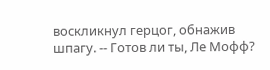воскликнул герцог, обнажив шпагу. -- Готов ли ты, Ле Мофф?